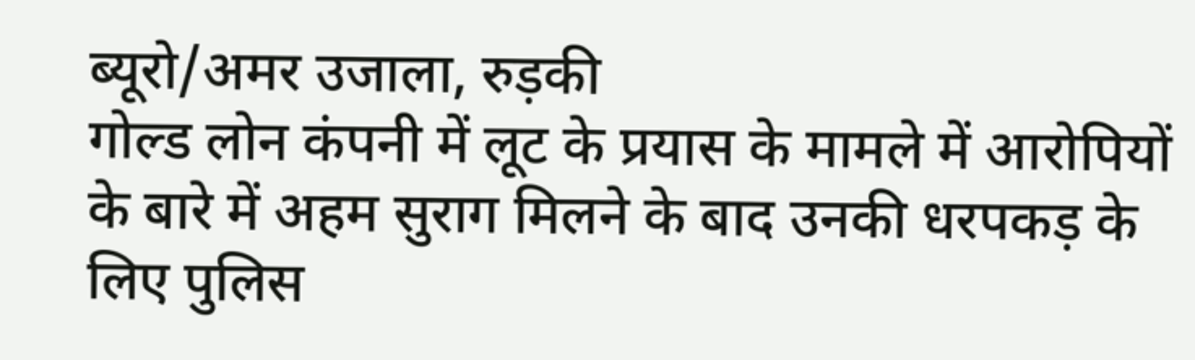ब्यूरो/अमर उजाला, रुड़की
गोल्ड लोन कंपनी में लूट के प्रयास के मामले में आरोपियों के बारे में अहम सुराग मिलने के बाद उनकी धरपकड़ के लिए पुलिस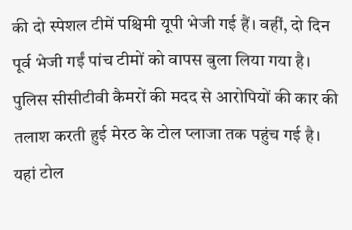की दो स्पेशल टीमें पश्चिमी यूपी भेजी गई हैं। वहीं, दो दिन पूर्व भेजी गईं पांच टीमों को वापस बुला लिया गया है।
पुलिस सीसीटीवी कैमरों की मदद से आरोपियों की कार की तलाश करती हुई मेरठ के टोल प्लाजा तक पहुंच गई है। यहां टोल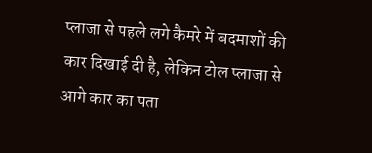प्लाजा से पहले लगे कैमरे में बदमाशों की कार दिखाई दी है, लेकिन टोल प्लाजा से आगे कार का पता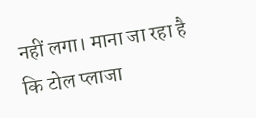नहीं लगा। माना जा रहा है कि टोल प्लाजा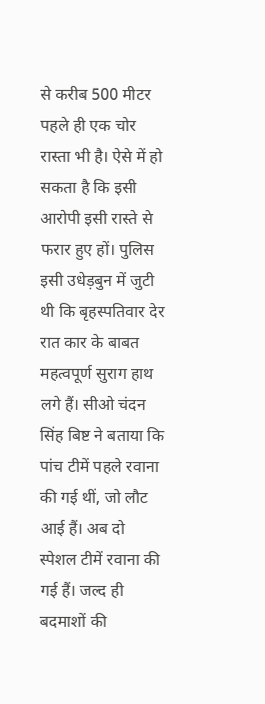से करीब 500 मीटर पहले ही एक चोर रास्ता भी है। ऐसे में हो सकता है कि इसी आरोपी इसी रास्ते से फरार हुए हों। पुलिस इसी उधेड़बुन में जुटी थी कि बृहस्पतिवार देर रात कार के बाबत महत्वपूर्ण सुराग हाथ लगे हैं। सीओ चंदन सिंह बिष्ट ने बताया कि पांच टीमें पहले रवाना की गई थीं, जो लौट आई हैं। अब दो स्पेशल टीमें रवाना की गई हैं। जल्द ही बदमाशों की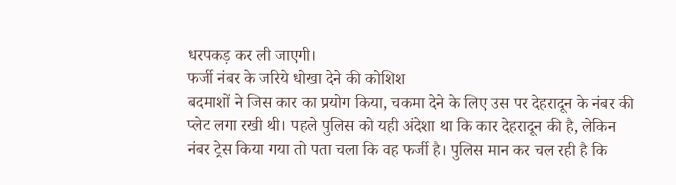धरपकड़ कर ली जाएगी।
फर्जी नंबर के जरिये धोखा देने की कोशिश
बदमाशों ने जिस कार का प्रयोग किया, चकमा देने के लिए उस पर देहरादून के नंबर की प्लेट लगा रखी थी। पहले पुलिस को यही अंदेशा था कि कार देहरादून की है, लेकिन नंबर ट्रेस किया गया तो पता चला कि वह फर्जी है। पुलिस मान कर चल रही है कि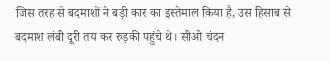जिस तरह से बदमाशों ने बड़ी कार का इस्तेमाल किया है, उस हिसाब से बदमाश लंबी दूरी तय कर रुड़की पहुंचे थे। सीओ चंदन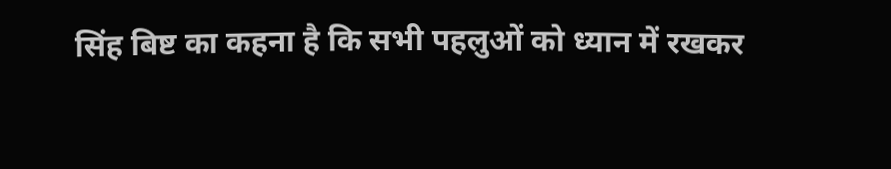सिंह बिष्ट का कहना है कि सभी पहलुओं को ध्यान में रखकर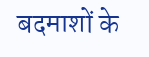बदमाशों के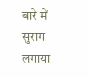बारे में सुराग लगाया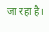जा रहा है।